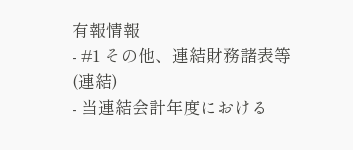有報情報
- #1 その他、連結財務諸表等(連結)
- 当連結会計年度における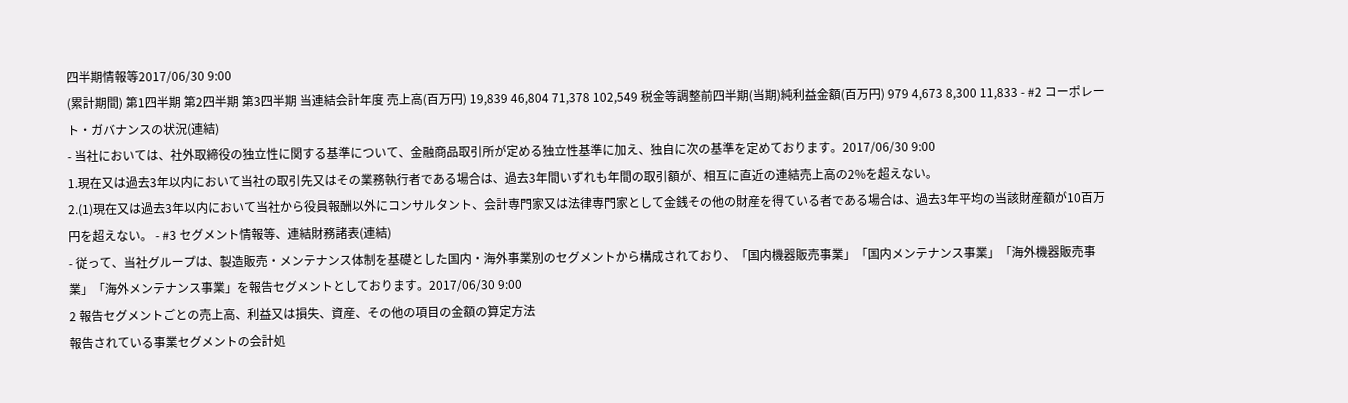四半期情報等2017/06/30 9:00
(累計期間) 第1四半期 第2四半期 第3四半期 当連結会計年度 売上高(百万円) 19,839 46,804 71,378 102,549 税金等調整前四半期(当期)純利益金額(百万円) 979 4,673 8,300 11,833 - #2 コーポレート・ガバナンスの状況(連結)
- 当社においては、社外取締役の独立性に関する基準について、金融商品取引所が定める独立性基準に加え、独自に次の基準を定めております。2017/06/30 9:00
1.現在又は過去3年以内において当社の取引先又はその業務執行者である場合は、過去3年間いずれも年間の取引額が、相互に直近の連結売上高の2%を超えない。
2.(1)現在又は過去3年以内において当社から役員報酬以外にコンサルタント、会計専門家又は法律専門家として金銭その他の財産を得ている者である場合は、過去3年平均の当該財産額が10百万円を超えない。 - #3 セグメント情報等、連結財務諸表(連結)
- 従って、当社グループは、製造販売・メンテナンス体制を基礎とした国内・海外事業別のセグメントから構成されており、「国内機器販売事業」「国内メンテナンス事業」「海外機器販売事業」「海外メンテナンス事業」を報告セグメントとしております。2017/06/30 9:00
2 報告セグメントごとの売上高、利益又は損失、資産、その他の項目の金額の算定方法
報告されている事業セグメントの会計処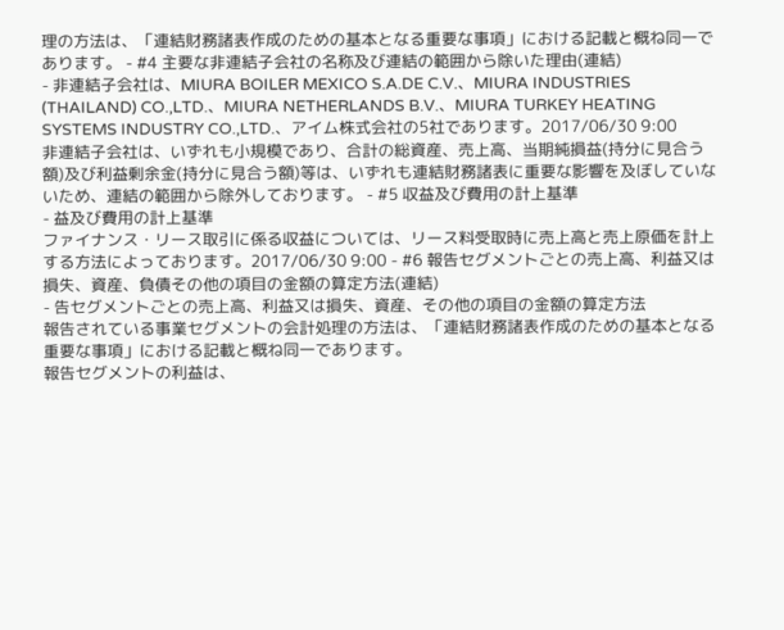理の方法は、「連結財務諸表作成のための基本となる重要な事項」における記載と概ね同一であります。 - #4 主要な非連結子会社の名称及び連結の範囲から除いた理由(連結)
- 非連結子会社は、MIURA BOILER MEXICO S.A.DE C.V.、MIURA INDUSTRIES (THAILAND) CO.,LTD.、MIURA NETHERLANDS B.V.、MIURA TURKEY HEATING SYSTEMS INDUSTRY CO.,LTD.、アイム株式会社の5社であります。2017/06/30 9:00
非連結子会社は、いずれも小規模であり、合計の総資産、売上高、当期純損益(持分に見合う額)及び利益剰余金(持分に見合う額)等は、いずれも連結財務諸表に重要な影響を及ぼしていないため、連結の範囲から除外しております。 - #5 収益及び費用の計上基準
- 益及び費用の計上基準
ファイナンス・リース取引に係る収益については、リース料受取時に売上高と売上原価を計上する方法によっております。2017/06/30 9:00 - #6 報告セグメントごとの売上高、利益又は損失、資産、負債その他の項目の金額の算定方法(連結)
- 告セグメントごとの売上高、利益又は損失、資産、その他の項目の金額の算定方法
報告されている事業セグメントの会計処理の方法は、「連結財務諸表作成のための基本となる重要な事項」における記載と概ね同一であります。
報告セグメントの利益は、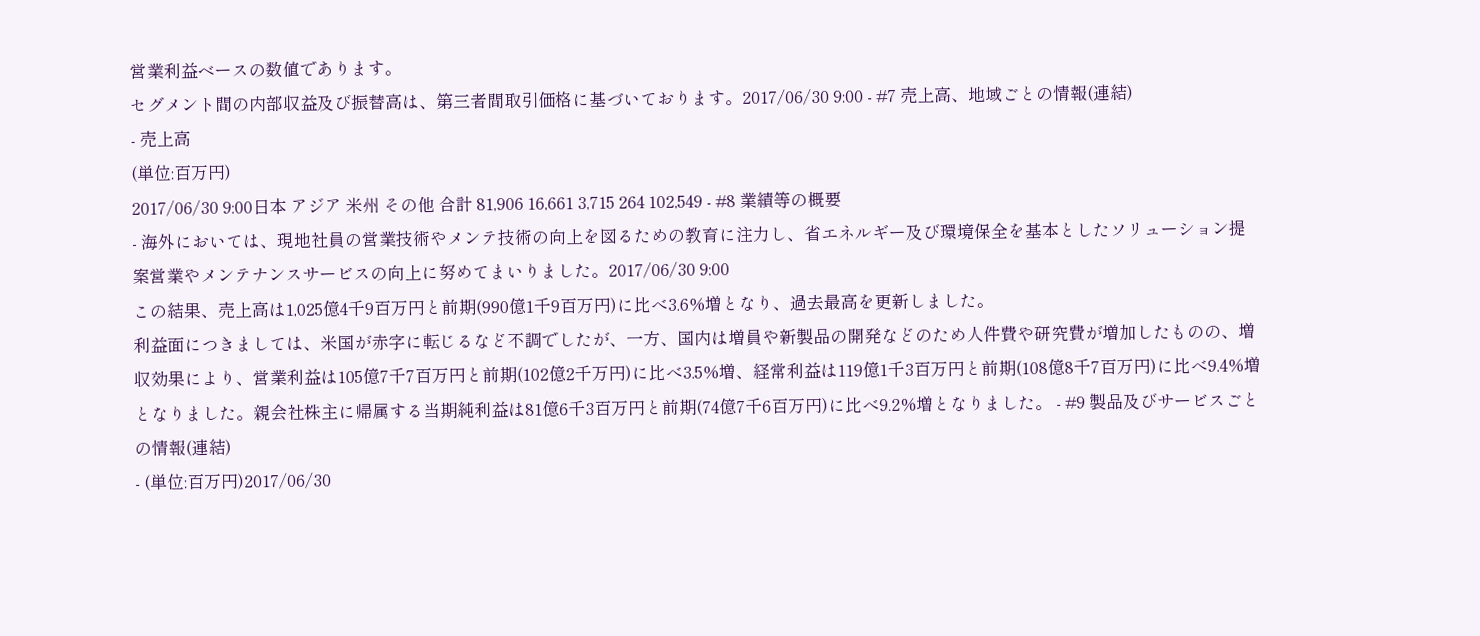営業利益ベースの数値であります。
セグメント間の内部収益及び振替高は、第三者間取引価格に基づいております。2017/06/30 9:00 - #7 売上高、地域ごとの情報(連結)
- 売上高
(単位:百万円)
2017/06/30 9:00日本 アジア 米州 その他 合計 81,906 16,661 3,715 264 102,549 - #8 業績等の概要
- 海外においては、現地社員の営業技術やメンテ技術の向上を図るための教育に注力し、省エネルギー及び環境保全を基本としたソリューション提案営業やメンテナンスサービスの向上に努めてまいりました。2017/06/30 9:00
この結果、売上高は1,025億4千9百万円と前期(990億1千9百万円)に比べ3.6%増となり、過去最高を更新しました。
利益面につきましては、米国が赤字に転じるなど不調でしたが、一方、国内は増員や新製品の開発などのため人件費や研究費が増加したものの、増収効果により、営業利益は105億7千7百万円と前期(102億2千万円)に比べ3.5%増、経常利益は119億1千3百万円と前期(108億8千7百万円)に比べ9.4%増となりました。親会社株主に帰属する当期純利益は81億6千3百万円と前期(74億7千6百万円)に比べ9.2%増となりました。 - #9 製品及びサービスごとの情報(連結)
- (単位:百万円)2017/06/30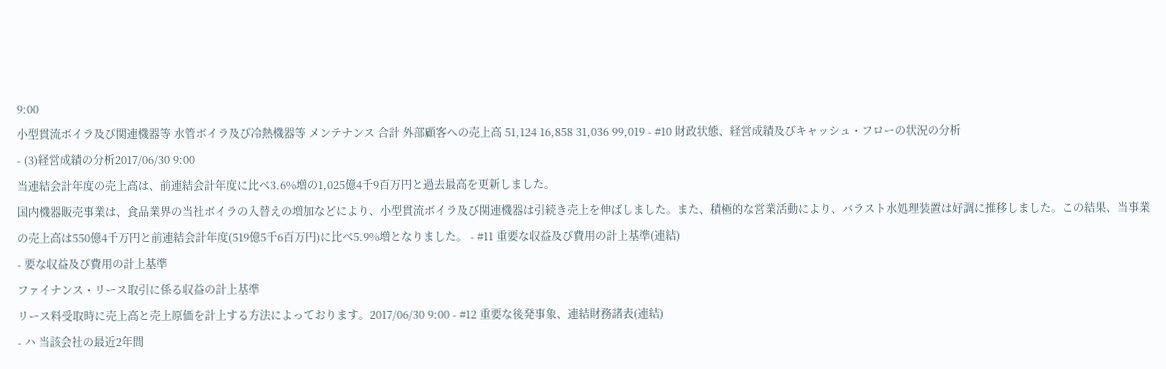9:00
小型貫流ボイラ及び関連機器等 水管ボイラ及び冷熱機器等 メンテナンス 合計 外部顧客への売上高 51,124 16,858 31,036 99,019 - #10 財政状態、経営成績及びキャッシュ・フローの状況の分析
- (3)経営成績の分析2017/06/30 9:00
当連結会計年度の売上高は、前連結会計年度に比べ3.6%増の1,025億4千9百万円と過去最高を更新しました。
国内機器販売事業は、食品業界の当社ボイラの入替えの増加などにより、小型貫流ボイラ及び関連機器は引続き売上を伸ばしました。また、積極的な営業活動により、バラスト水処理装置は好調に推移しました。この結果、当事業の売上高は550億4千万円と前連結会計年度(519億5千6百万円)に比べ5.9%増となりました。 - #11 重要な収益及び費用の計上基準(連結)
- 要な収益及び費用の計上基準
ファイナンス・リース取引に係る収益の計上基準
リース料受取時に売上高と売上原価を計上する方法によっております。2017/06/30 9:00 - #12 重要な後発事象、連結財務諸表(連結)
- ハ 当該会社の最近2年間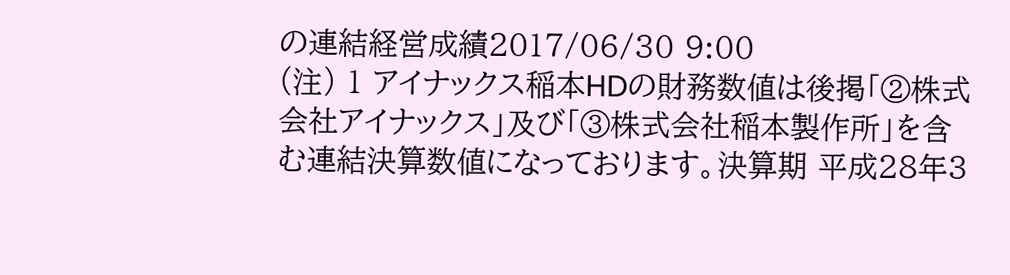の連結経営成績2017/06/30 9:00
(注) 1 アイナックス稲本HDの財務数値は後掲「②株式会社アイナックス」及び「③株式会社稲本製作所」を含む連結決算数値になっております。決算期 平成28年3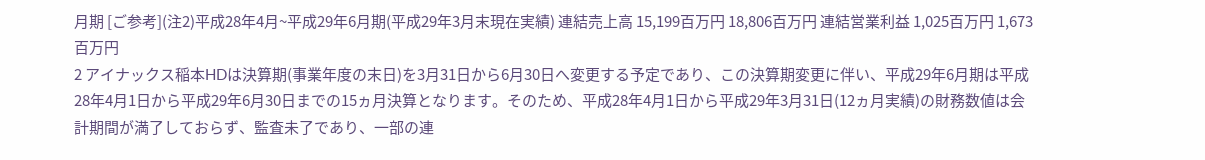月期 [ご参考](注2)平成28年4月~平成29年6月期(平成29年3月末現在実績) 連結売上高 15,199百万円 18,806百万円 連結営業利益 1,025百万円 1,673百万円
2 アイナックス稲本HDは決算期(事業年度の末日)を3月31日から6月30日へ変更する予定であり、この決算期変更に伴い、平成29年6月期は平成28年4月1日から平成29年6月30日までの15ヵ月決算となります。そのため、平成28年4月1日から平成29年3月31日(12ヵ月実績)の財務数値は会計期間が満了しておらず、監査未了であり、一部の連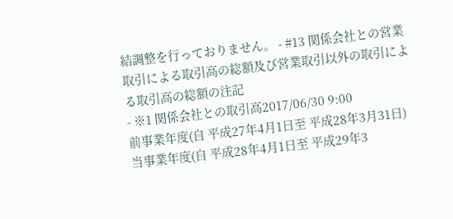結調整を行っておりません。 - #13 関係会社との営業取引による取引高の総額及び営業取引以外の取引による取引高の総額の注記
- ※1 関係会社との取引高2017/06/30 9:00
前事業年度(自 平成27年4月1日至 平成28年3月31日) 当事業年度(自 平成28年4月1日至 平成29年3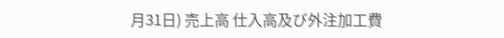月31日) 売上高 仕入高及び外注加工費